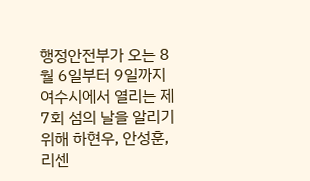행정안전부가 오는 8월 6일부터 9일까지 여수시에서 열리는 제7회 섬의 날을 알리기 위해 하현우, 안성훈, 리센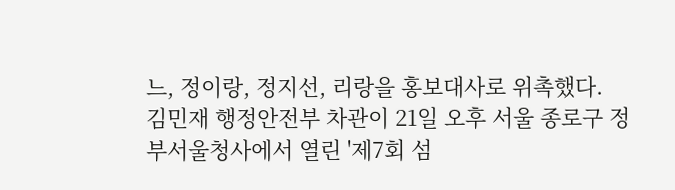느, 정이랑, 정지선, 리랑을 홍보대사로 위촉했다.
김민재 행정안전부 차관이 21일 오후 서울 종로구 정부서울청사에서 열린 '제7회 섬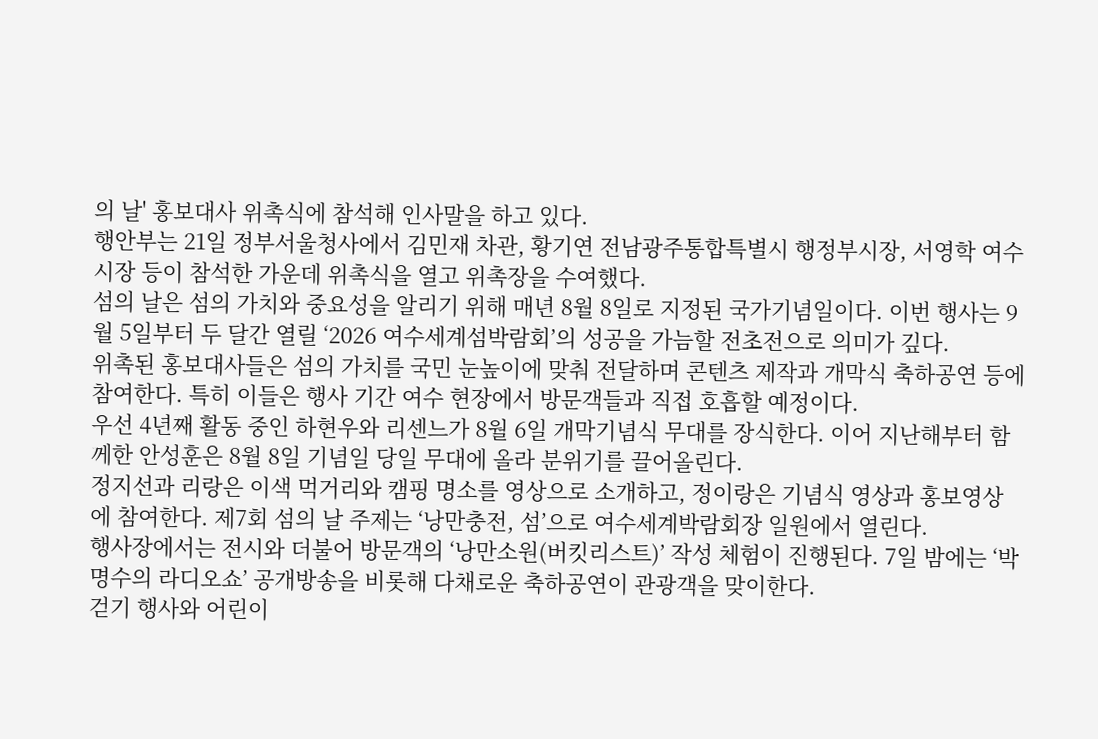의 날' 홍보대사 위촉식에 참석해 인사말을 하고 있다.
행안부는 21일 정부서울청사에서 김민재 차관, 황기연 전남광주통합특별시 행정부시장, 서영학 여수시장 등이 참석한 가운데 위촉식을 열고 위촉장을 수여했다.
섬의 날은 섬의 가치와 중요성을 알리기 위해 매년 8월 8일로 지정된 국가기념일이다. 이번 행사는 9월 5일부터 두 달간 열릴 ‘2026 여수세계섬박람회’의 성공을 가늠할 전초전으로 의미가 깊다.
위촉된 홍보대사들은 섬의 가치를 국민 눈높이에 맞춰 전달하며 콘텐츠 제작과 개막식 축하공연 등에 참여한다. 특히 이들은 행사 기간 여수 현장에서 방문객들과 직접 호흡할 예정이다.
우선 4년째 활동 중인 하현우와 리센느가 8월 6일 개막기념식 무대를 장식한다. 이어 지난해부터 함께한 안성훈은 8월 8일 기념일 당일 무대에 올라 분위기를 끌어올린다.
정지선과 리랑은 이색 먹거리와 캠핑 명소를 영상으로 소개하고, 정이랑은 기념식 영상과 홍보영상에 참여한다. 제7회 섬의 날 주제는 ‘낭만충전, 섬’으로 여수세계박람회장 일원에서 열린다.
행사장에서는 전시와 더불어 방문객의 ‘낭만소원(버킷리스트)’ 작성 체험이 진행된다. 7일 밤에는 ‘박명수의 라디오쇼’ 공개방송을 비롯해 다채로운 축하공연이 관광객을 맞이한다.
걷기 행사와 어린이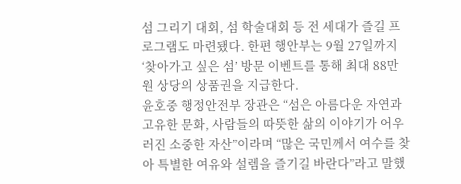섬 그리기 대회, 섬 학술대회 등 전 세대가 즐길 프로그램도 마련됐다. 한편 행안부는 9월 27일까지 ‘찾아가고 싶은 섬’ 방문 이벤트를 통해 최대 88만 원 상당의 상품권을 지급한다.
윤호중 행정안전부 장관은 “섬은 아름다운 자연과 고유한 문화, 사람들의 따뜻한 삶의 이야기가 어우러진 소중한 자산”이라며 “많은 국민께서 여수를 찾아 특별한 여유와 설렘을 즐기길 바란다”라고 말했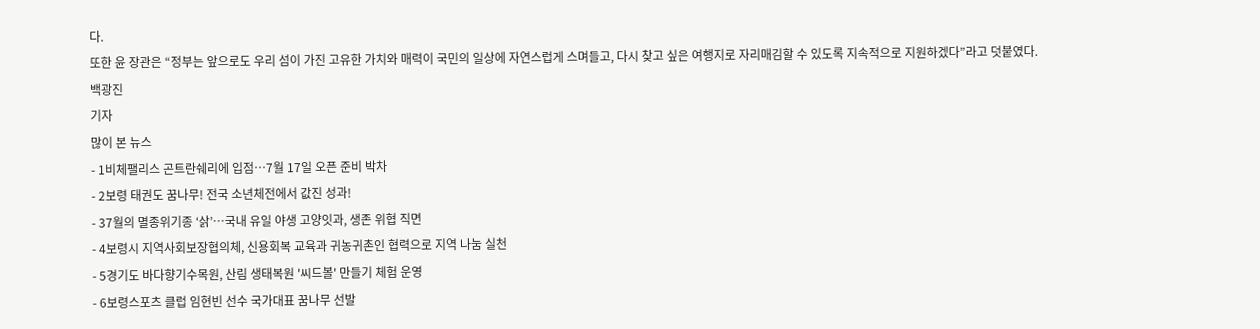다.
또한 윤 장관은 “정부는 앞으로도 우리 섬이 가진 고유한 가치와 매력이 국민의 일상에 자연스럽게 스며들고, 다시 찾고 싶은 여행지로 자리매김할 수 있도록 지속적으로 지원하겠다”라고 덧붙였다.
백광진
기자
많이 본 뉴스
- 1비체팰리스 곤트란쉐리에 입점…7월 17일 오픈 준비 박차
- 2보령 태권도 꿈나무! 전국 소년체전에서 값진 성과!
- 37월의 멸종위기종 ‘삵’…국내 유일 야생 고양잇과, 생존 위협 직면
- 4보령시 지역사회보장협의체, 신용회복 교육과 귀농귀촌인 협력으로 지역 나눔 실천
- 5경기도 바다향기수목원, 산림 생태복원 '씨드볼' 만들기 체험 운영
- 6보령스포츠 클럽 임현빈 선수 국가대표 꿈나무 선발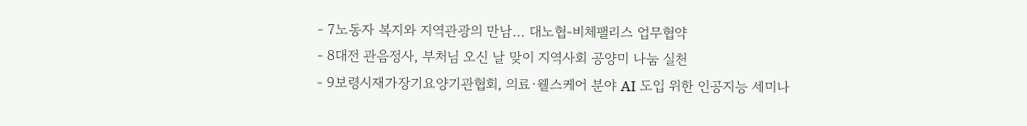- 7노동자 복지와 지역관광의 만남… 대노협-비체팰리스 업무협약
- 8대전 관음정사, 부처님 오신 날 맞이 지역사회 공양미 나눔 실천
- 9보령시재가장기요양기관협회, 의료·웰스케어 분야 AI 도입 위한 인공지능 세미나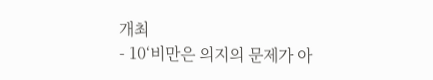개최
- 10‘비만은 의지의 문제가 아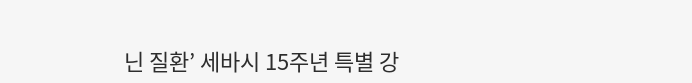닌 질환’ 세바시 15주년 특별 강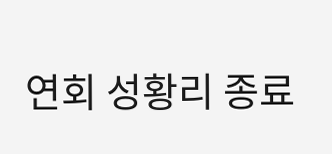연회 성황리 종료